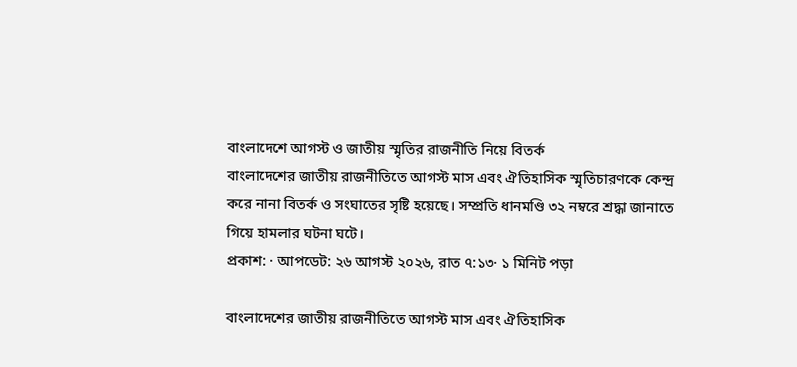বাংলাদেশে আগস্ট ও জাতীয় স্মৃতির রাজনীতি নিয়ে বিতর্ক
বাংলাদেশের জাতীয় রাজনীতিতে আগস্ট মাস এবং ঐতিহাসিক স্মৃতিচারণকে কেন্দ্র করে নানা বিতর্ক ও সংঘাতের সৃষ্টি হয়েছে। সম্প্রতি ধানমণ্ডি ৩২ নম্বরে শ্রদ্ধা জানাতে গিয়ে হামলার ঘটনা ঘটে।
প্রকাশ: · আপডেট: ২৬ আগস্ট ২০২৬, রাত ৭:১৩· ১ মিনিট পড়া

বাংলাদেশের জাতীয় রাজনীতিতে আগস্ট মাস এবং ঐতিহাসিক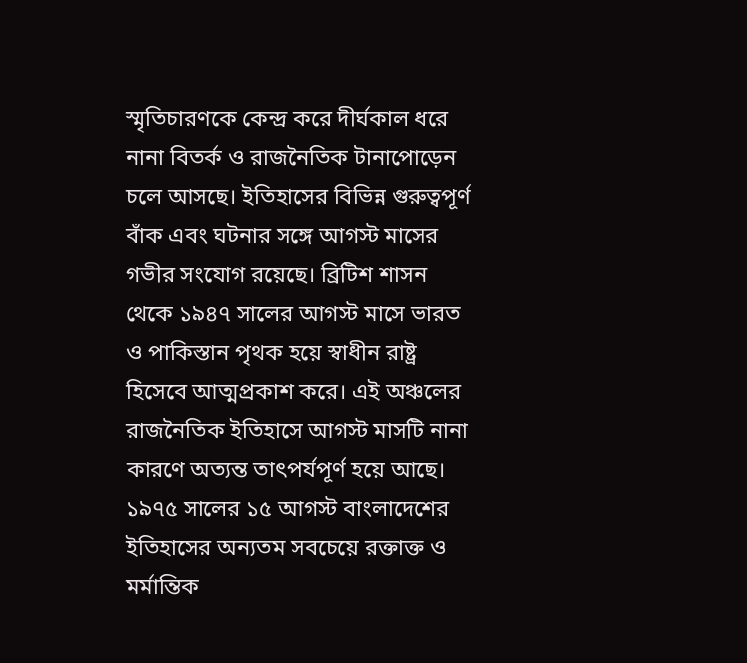স্মৃতিচারণকে কেন্দ্র করে দীর্ঘকাল ধরে নানা বিতর্ক ও রাজনৈতিক টানাপোড়েন চলে আসছে। ইতিহাসের বিভিন্ন গুরুত্বপূর্ণ বাঁক এবং ঘটনার সঙ্গে আগস্ট মাসের গভীর সংযোগ রয়েছে। ব্রিটিশ শাসন থেকে ১৯৪৭ সালের আগস্ট মাসে ভারত ও পাকিস্তান পৃথক হয়ে স্বাধীন রাষ্ট্র হিসেবে আত্মপ্রকাশ করে। এই অঞ্চলের রাজনৈতিক ইতিহাসে আগস্ট মাসটি নানা কারণে অত্যন্ত তাৎপর্যপূর্ণ হয়ে আছে।
১৯৭৫ সালের ১৫ আগস্ট বাংলাদেশের ইতিহাসের অন্যতম সবচেয়ে রক্তাক্ত ও মর্মান্তিক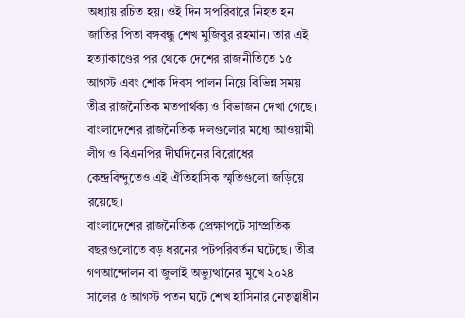অধ্যায় রচিত হয়। ওই দিন সপরিবারে নিহত হন জাতির পিতা বঙ্গবন্ধু শেখ মুজিবুর রহমান। তার এই হত্যাকাণ্ডের পর থেকে দেশের রাজনীতিতে ১৫ আগস্ট এবং শোক দিবস পালন নিয়ে বিভিন্ন সময় তীব্র রাজনৈতিক মতপার্থক্য ও বিভাজন দেখা গেছে। বাংলাদেশের রাজনৈতিক দলগুলোর মধ্যে আওয়ামী লীগ ও বিএনপির দীর্ঘদিনের বিরোধের কেন্দ্রবিন্দুতেও এই ঐতিহাসিক স্মৃতিগুলো জড়িয়ে রয়েছে।
বাংলাদেশের রাজনৈতিক প্রেক্ষাপটে সাম্প্রতিক বছরগুলোতে বড় ধরনের পটপরিবর্তন ঘটেছে। তীব্র গণআন্দোলন বা জুলাই অভ্যুত্থানের মুখে ২০২৪ সালের ৫ আগস্ট পতন ঘটে শেখ হাসিনার নেতৃত্বাধীন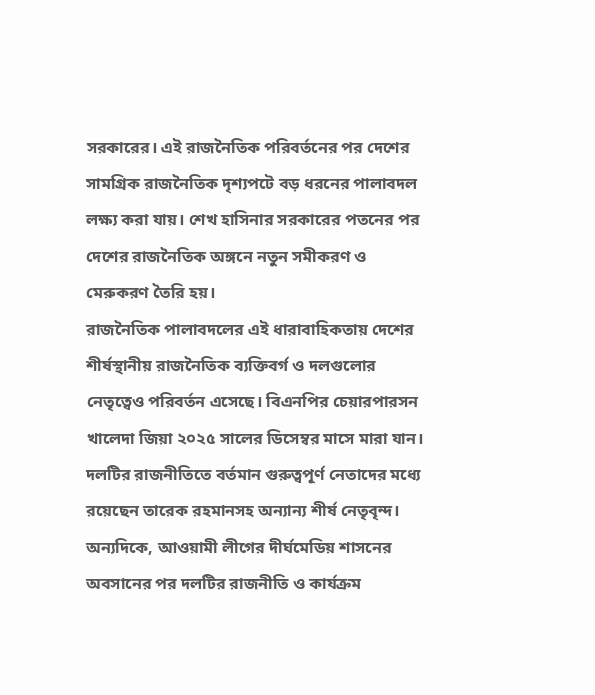সরকারের। এই রাজনৈতিক পরিবর্তনের পর দেশের সামগ্রিক রাজনৈতিক দৃশ্যপটে বড় ধরনের পালাবদল লক্ষ্য করা যায়। শেখ হাসিনার সরকারের পতনের পর দেশের রাজনৈতিক অঙ্গনে নতুন সমীকরণ ও মেরুকরণ তৈরি হয়।
রাজনৈতিক পালাবদলের এই ধারাবাহিকতায় দেশের শীর্ষস্থানীয় রাজনৈতিক ব্যক্তিবর্গ ও দলগুলোর নেতৃত্বেও পরিবর্তন এসেছে। বিএনপির চেয়ারপারসন খালেদা জিয়া ২০২৫ সালের ডিসেম্বর মাসে মারা যান। দলটির রাজনীতিতে বর্তমান গুরুত্বপূর্ণ নেতাদের মধ্যে রয়েছেন তারেক রহমানসহ অন্যান্য শীর্ষ নেতৃবৃন্দ। অন্যদিকে, আওয়ামী লীগের দীর্ঘমেডিয় শাসনের অবসানের পর দলটির রাজনীতি ও কার্যক্রম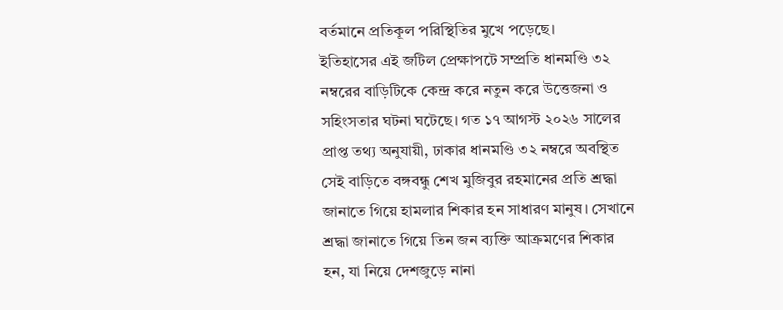বর্তমানে প্রতিকূল পরিস্থিতির মুখে পড়েছে।
ইতিহাসের এই জটিল প্রেক্ষাপটে সম্প্রতি ধানমণ্ডি ৩২ নম্বরের বাড়িটিকে কেন্দ্র করে নতুন করে উত্তেজনা ও সহিংসতার ঘটনা ঘটেছে। গত ১৭ আগস্ট ২০২৬ সালের প্রাপ্ত তথ্য অনুযায়ী, ঢাকার ধানমণ্ডি ৩২ নম্বরে অবস্থিত সেই বাড়িতে বঙ্গবন্ধু শেখ মুজিবুর রহমানের প্রতি শ্রদ্ধা জানাতে গিয়ে হামলার শিকার হন সাধারণ মানুষ। সেখানে শ্রদ্ধা জানাতে গিয়ে তিন জন ব্যক্তি আক্রমণের শিকার হন, যা নিয়ে দেশজুড়ে নানা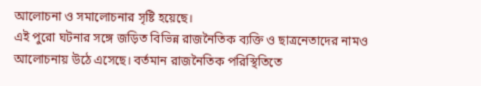আলোচনা ও সমালোচনার সৃষ্টি হয়েছে।
এই পুরো ঘটনার সঙ্গে জড়িত বিভিন্ন রাজনৈতিক ব্যক্তি ও ছাত্রনেতাদের নামও আলোচনায় উঠে এসেছে। বর্তমান রাজনৈতিক পরিস্থিতিতে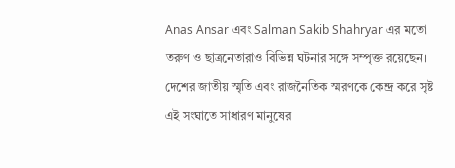Anas Ansar এবং Salman Sakib Shahryar এর মতো তরুণ ও ছাত্রনেতারাও বিভিন্ন ঘটনার সঙ্গে সম্পৃক্ত রয়েছেন। দেশের জাতীয় স্মৃতি এবং রাজনৈতিক স্মরণকে কেন্দ্র করে সৃষ্ট এই সংঘাতে সাধারণ মানুষের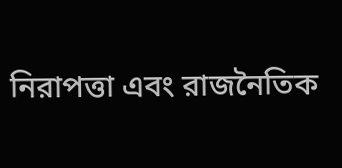নিরাপত্তা এবং রাজনৈতিক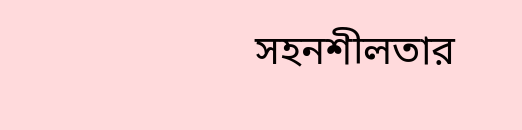সহনশীলতার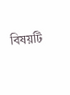বিষয়টি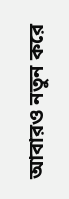আবারও নতুন করে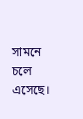সামনে চলে এসেছে।